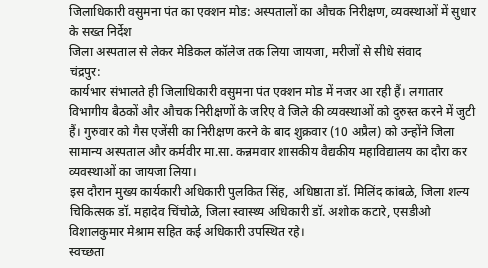जिलाधिकारी वसुमना पंत का एक्शन मोड: अस्पतालों का औचक निरीक्षण, व्यवस्थाओं में सुधार के सख्त निर्देश
जिला अस्पताल से लेकर मेडिकल कॉलेज तक लिया जायजा, मरीजों से सीधे संवाद
चंद्रपुर:
कार्यभार संभालते ही जिलाधिकारी वसुमना पंत एक्शन मोड में नजर आ रही हैं। लगातार विभागीय बैठकों और औचक निरीक्षणों के जरिए वे जिले की व्यवस्थाओं को दुरुस्त करने में जुटी हैं। गुरुवार को गैस एजेंसी का निरीक्षण करने के बाद शुक्रवार (10 अप्रैल) को उन्होंने जिला सामान्य अस्पताल और कर्मवीर मा.सा. कन्नमवार शासकीय वैद्यकीय महाविद्यालय का दौरा कर व्यवस्थाओं का जायजा लिया।
इस दौरान मुख्य कार्यकारी अधिकारी पुलकित सिंह, अधिष्ठाता डॉ. मिलिंद कांबळे, जिला शल्य चिकित्सक डॉ. महादेव चिंचोळे, जिला स्वास्थ्य अधिकारी डॉ. अशोक कटारे, एसडीओ विशालकुमार मेश्राम सहित कई अधिकारी उपस्थित रहे।
स्वच्छता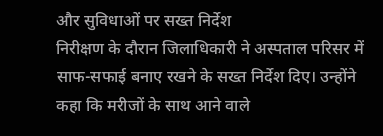और सुविधाओं पर सख्त निर्देश
निरीक्षण के दौरान जिलाधिकारी ने अस्पताल परिसर में साफ-सफाई बनाए रखने के सख्त निर्देश दिए। उन्होंने कहा कि मरीजों के साथ आने वाले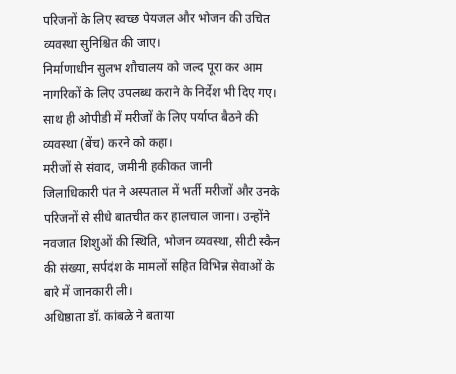परिजनों के लिए स्वच्छ पेयजल और भोजन की उचित व्यवस्था सुनिश्चित की जाए।
निर्माणाधीन सुलभ शौचालय को जल्द पूरा कर आम नागरिकों के लिए उपलब्ध कराने के निर्देश भी दिए गए। साथ ही ओपीडी में मरीजों के लिए पर्याप्त बैठने की व्यवस्था (बेंच) करने को कहा।
मरीजों से संवाद, जमीनी हकीकत जानी
जिलाधिकारी पंत ने अस्पताल में भर्ती मरीजों और उनके परिजनों से सीधे बातचीत कर हालचाल जाना। उन्होंने नवजात शिशुओं की स्थिति, भोजन व्यवस्था, सीटी स्कैन की संख्या, सर्पदंश के मामलों सहित विभिन्न सेवाओं के बारे में जानकारी ली।
अधिष्ठाता डॉ. कांबळे ने बताया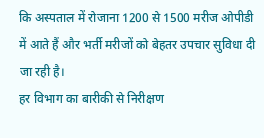कि अस्पताल में रोजाना 1200 से 1500 मरीज ओपीडी में आते हैं और भर्ती मरीजों को बेहतर उपचार सुविधा दी जा रही है।
हर विभाग का बारीकी से निरीक्षण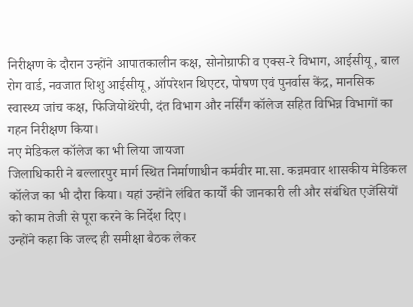निरीक्षण के दौरान उन्होंने आपातकालीन कक्ष, सोनोग्राफी व एक्स-रे विभाग, आईसीयू, बाल रोग वार्ड, नवजात शिशु आईसीयू, ऑपरेशन थिएटर, पोषण एवं पुनर्वास केंद्र, मानसिक स्वास्थ्य जांच कक्ष, फिजियोथेरेपी, दंत विभाग और नर्सिंग कॉलेज सहित विभिन्न विभागों का गहन निरीक्षण किया।
नए मेडिकल कॉलेज का भी लिया जायजा
जिलाधिकारी ने बल्लारपुर मार्ग स्थित निर्माणाधीन कर्मवीर मा.सा. कन्नमवार शासकीय मेडिकल कॉलेज का भी दौरा किया। यहां उन्होंने लंबित कार्यों की जानकारी ली और संबंधित एजेंसियों को काम तेजी से पूरा करने के निर्देश दिए।
उन्होंने कहा कि जल्द ही समीक्षा बैठक लेकर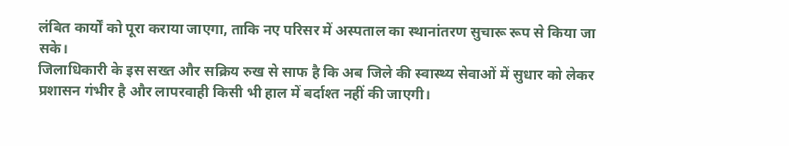लंबित कार्यों को पूरा कराया जाएगा, ताकि नए परिसर में अस्पताल का स्थानांतरण सुचारू रूप से किया जा सके।
जिलाधिकारी के इस सख्त और सक्रिय रुख से साफ है कि अब जिले की स्वास्थ्य सेवाओं में सुधार को लेकर प्रशासन गंभीर है और लापरवाही किसी भी हाल में बर्दाश्त नहीं की जाएगी।